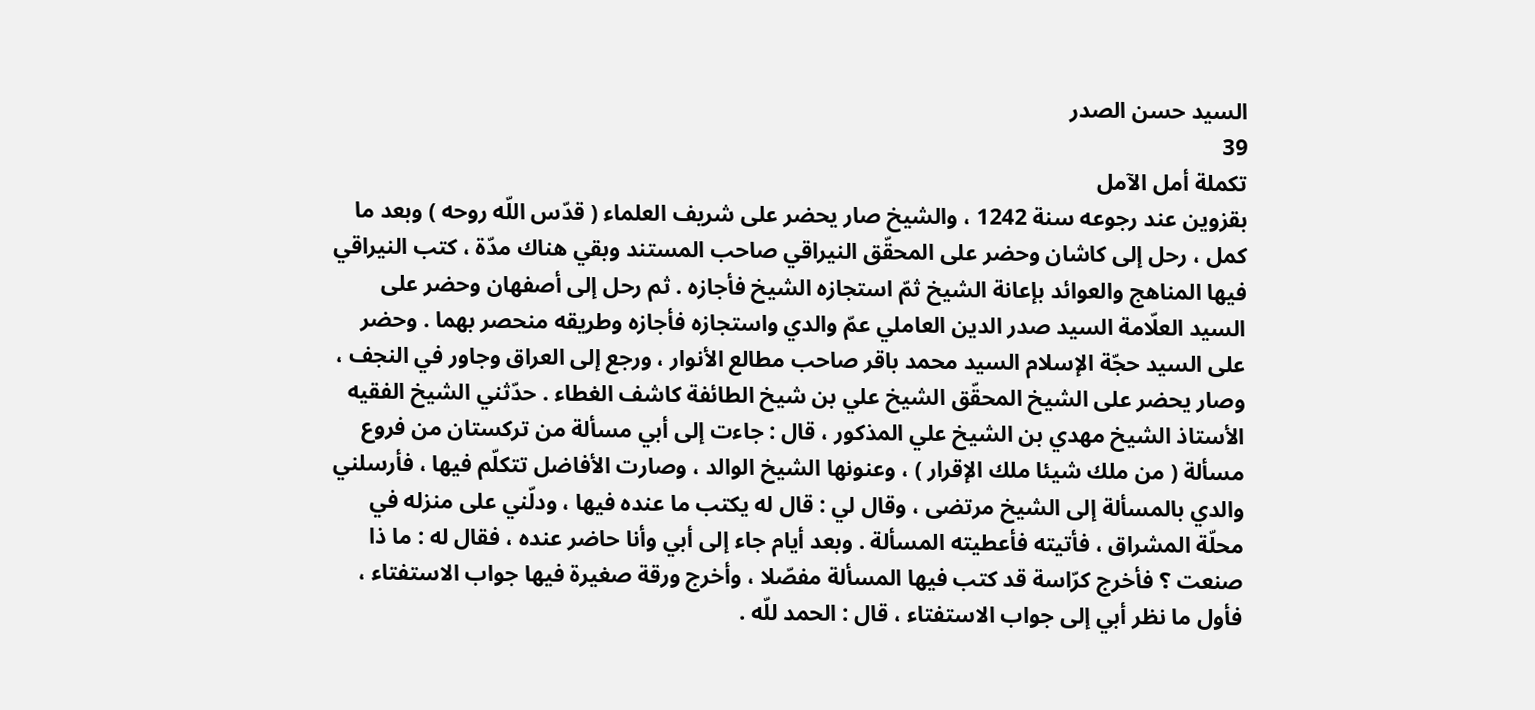السيد حسن الصدر
39
تكملة أمل الآمل
بقزوين عند رجوعه سنة 1242 ، والشيخ صار يحضر على شريف العلماء ( قدّس اللّه روحه ) وبعد ما كمل ، رحل إلى كاشان وحضر على المحقّق النيراقي صاحب المستند وبقي هناك مدّة ، كتب النيراقي فيها المناهج والعوائد بإعانة الشيخ ثمّ استجازه الشيخ فأجازه . ثم رحل إلى أصفهان وحضر على السيد العلّامة السيد صدر الدين العاملي عمّ والدي واستجازه فأجازه وطريقه منحصر بهما . وحضر على السيد حجّة الإسلام السيد محمد باقر صاحب مطالع الأنوار ، ورجع إلى العراق وجاور في النجف ، وصار يحضر على الشيخ المحقّق الشيخ علي بن شيخ الطائفة كاشف الغطاء . حدّثني الشيخ الفقيه الأستاذ الشيخ مهدي بن الشيخ علي المذكور ، قال : جاءت إلى أبي مسألة من تركستان من فروع مسألة ( من ملك شيئا ملك الإقرار ) ، وعنونها الشيخ الوالد ، وصارت الأفاضل تتكلّم فيها ، فأرسلني والدي بالمسألة إلى الشيخ مرتضى ، وقال لي : قال له يكتب ما عنده فيها ، ودلّني على منزله في محلّة المشراق ، فأتيته فأعطيته المسألة . وبعد أيام جاء إلى أبي وأنا حاضر عنده ، فقال له : ما ذا صنعت ؟ فأخرج كرّاسة قد كتب فيها المسألة مفصّلا ، وأخرج ورقة صغيرة فيها جواب الاستفتاء ، فأول ما نظر أبي إلى جواب الاستفتاء ، قال : الحمد للّه .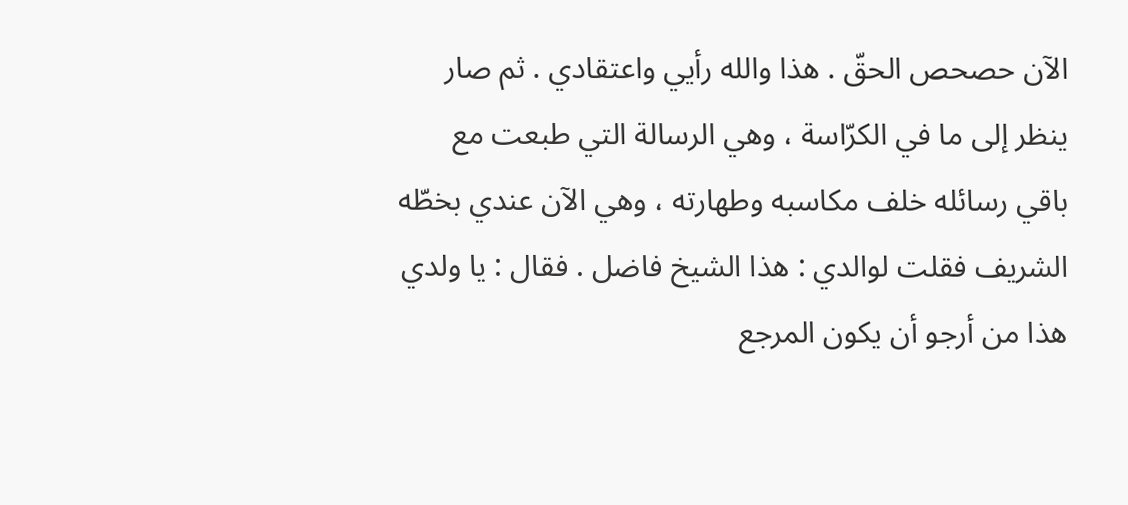الآن حصحص الحقّ . هذا والله رأيي واعتقادي . ثم صار ينظر إلى ما في الكرّاسة ، وهي الرسالة التي طبعت مع باقي رسائله خلف مكاسبه وطهارته ، وهي الآن عندي بخطّه الشريف فقلت لوالدي : هذا الشيخ فاضل . فقال : يا ولدي هذا من أرجو أن يكون المرجع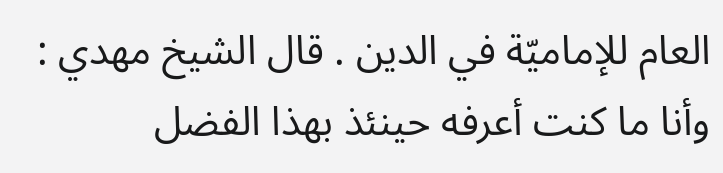العام للإماميّة في الدين . قال الشيخ مهدي : وأنا ما كنت أعرفه حينئذ بهذا الفضل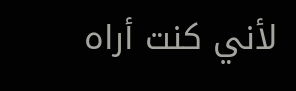لأني كنت أراه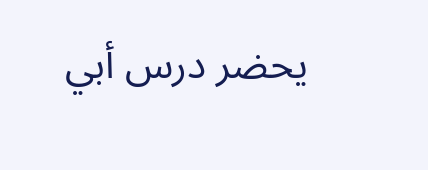يحضر درس أبي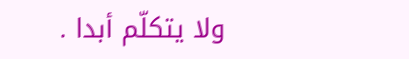ولا يتكلّم أبدا .